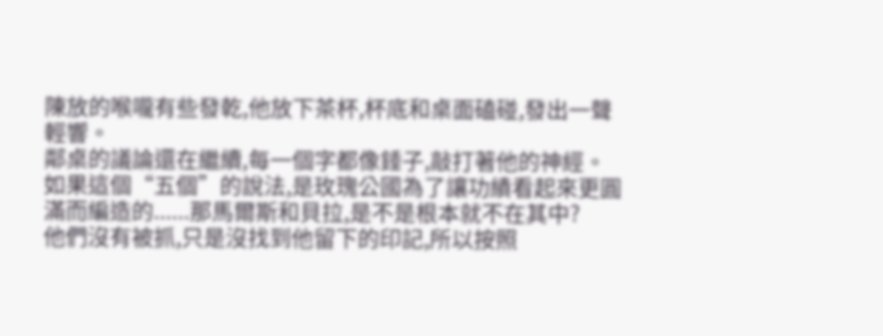陳放的喉嚨有些發乾,他放下茶杯,杯底和桌面磕碰,發出一聲輕響。
鄰桌的議論還在繼續,每一個字都像錘子,敲打著他的神經。
如果這個“五個”的說法,是玫瑰公國為了讓功績看起來更圓滿而編造的......那馬爾斯和貝拉,是不是根本就不在其中?
他們沒有被抓,只是沒找到他留下的印記,所以按照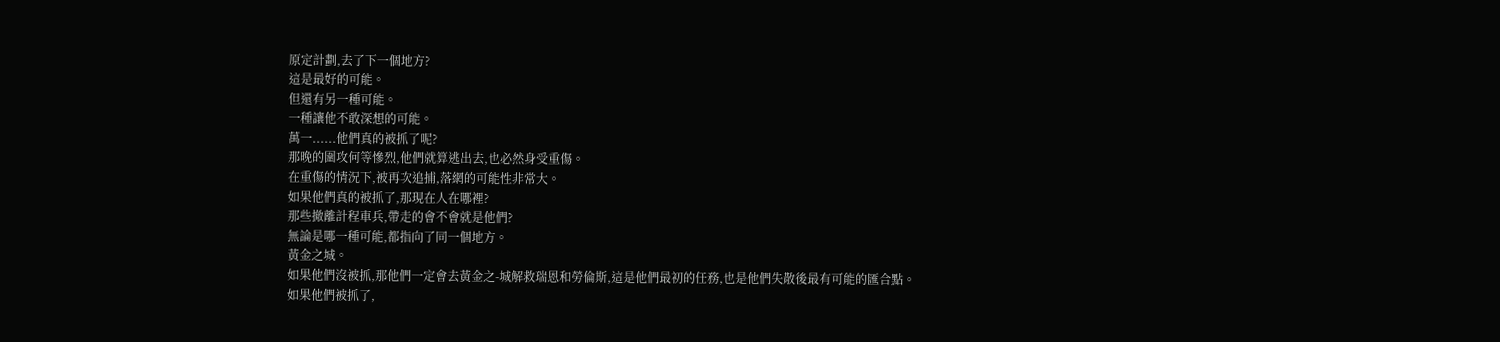原定計劃,去了下一個地方?
這是最好的可能。
但還有另一種可能。
一種讓他不敢深想的可能。
萬一......他們真的被抓了呢?
那晚的圍攻何等慘烈,他們就算逃出去,也必然身受重傷。
在重傷的情況下,被再次追捕,落網的可能性非常大。
如果他們真的被抓了,那現在人在哪裡?
那些撤離計程車兵,帶走的會不會就是他們?
無論是哪一種可能,都指向了同一個地方。
黃金之城。
如果他們沒被抓,那他們一定會去黃金之-城解救瑞恩和勞倫斯,這是他們最初的任務,也是他們失散後最有可能的匯合點。
如果他們被抓了,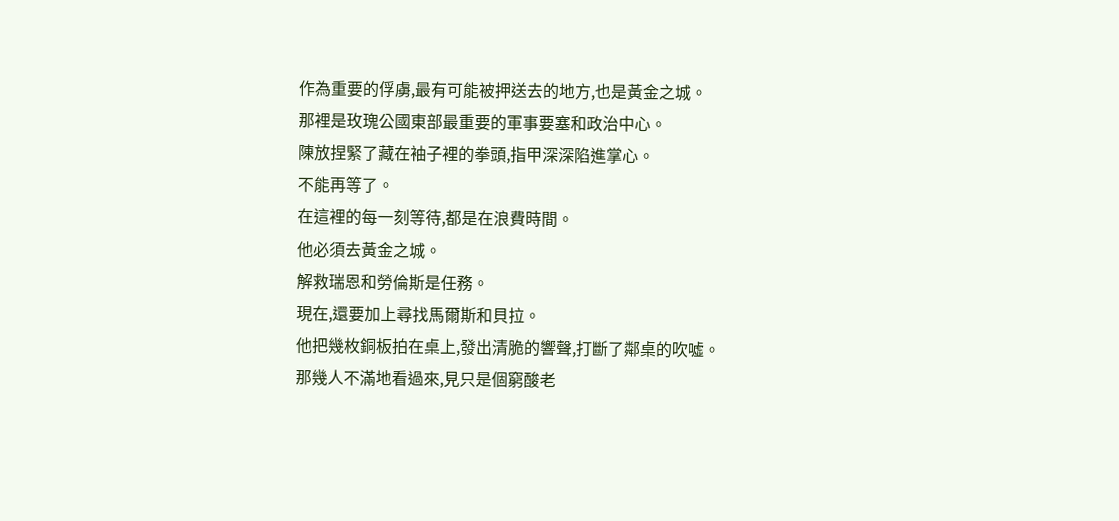作為重要的俘虜,最有可能被押送去的地方,也是黃金之城。
那裡是玫瑰公國東部最重要的軍事要塞和政治中心。
陳放捏緊了藏在袖子裡的拳頭,指甲深深陷進掌心。
不能再等了。
在這裡的每一刻等待,都是在浪費時間。
他必須去黃金之城。
解救瑞恩和勞倫斯是任務。
現在,還要加上尋找馬爾斯和貝拉。
他把幾枚銅板拍在桌上,發出清脆的響聲,打斷了鄰桌的吹噓。
那幾人不滿地看過來,見只是個窮酸老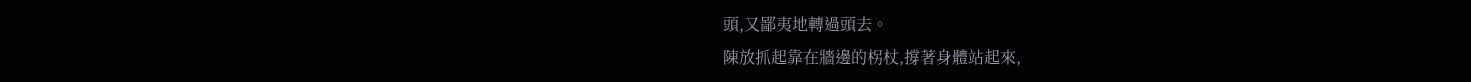頭,又鄙夷地轉過頭去。
陳放抓起靠在牆邊的柺杖,撐著身體站起來,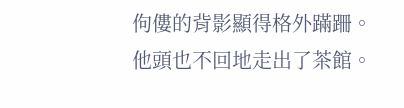佝僂的背影顯得格外蹣跚。
他頭也不回地走出了茶館。